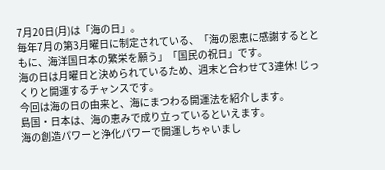7月20日(月)は「海の日」。
毎年7月の第3月曜日に制定されている、「海の恩恵に感謝するとともに、海洋国日本の繁栄を願う」「国民の祝日」です。
海の日は月曜日と決められているため、週末と合わせて3連休! じっくりと開運するチャンスです。
今回は海の日の由来と、海にまつわる開運法を紹介します。
島国・日本は、海の恵みで成り立っているといえます。
海の創造パワーと浄化パワーで開運しちゃいまし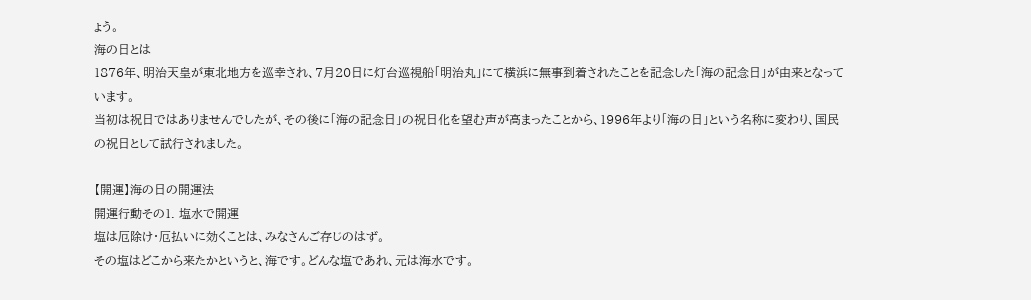ょう。
海の日とは
1876年、明治天皇が東北地方を巡幸され、7月20日に灯台巡視船「明治丸」にて横浜に無事到着されたことを記念した「海の記念日」が由来となっています。
当初は祝日ではありませんでしたが、その後に「海の記念日」の祝日化を望む声が高まったことから、1996年より「海の日」という名称に変わり、国民の祝日として試行されました。

【開運】海の日の開運法
開運行動その1. 塩水で開運
塩は厄除け・厄払いに効くことは、みなさんご存じのはず。
その塩はどこから来たかというと、海です。どんな塩であれ、元は海水です。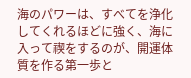海のパワーは、すべてを浄化してくれるほどに強く、海に入って禊をするのが、開運体質を作る第一歩と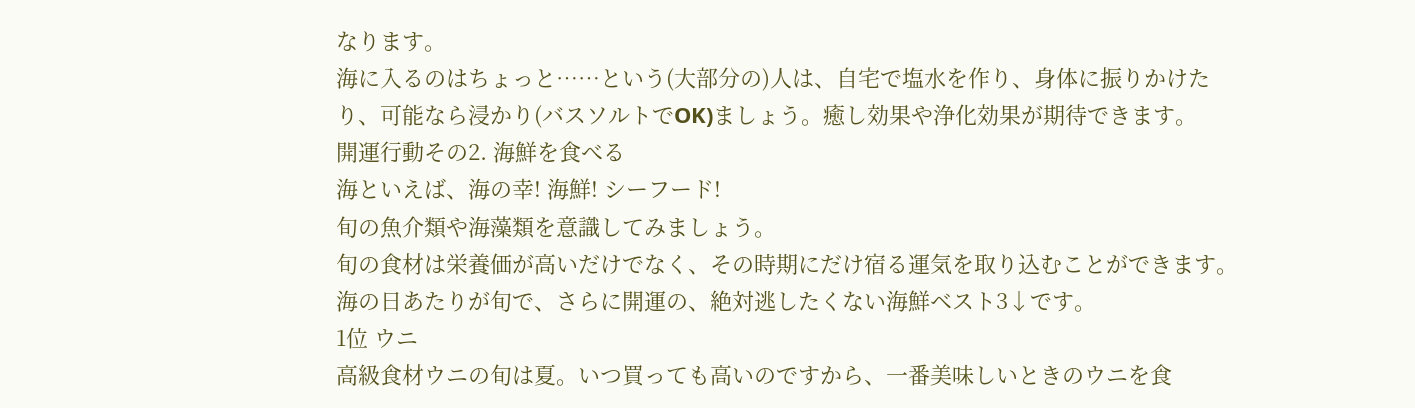なります。
海に入るのはちょっと……という(大部分の)人は、自宅で塩水を作り、身体に振りかけたり、可能なら浸かり(バスソルトでOK)ましょう。癒し効果や浄化効果が期待できます。
開運行動その2. 海鮮を食べる
海といえば、海の幸! 海鮮! シーフード!
旬の魚介類や海藻類を意識してみましょう。
旬の食材は栄養価が高いだけでなく、その時期にだけ宿る運気を取り込むことができます。
海の日あたりが旬で、さらに開運の、絶対逃したくない海鮮ベスト3↓です。
1位 ウニ
高級食材ウニの旬は夏。いつ買っても高いのですから、一番美味しいときのウニを食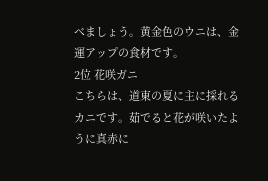べましょう。黄金色のウニは、金運アップの食材です。
2位 花咲ガニ
こちらは、道東の夏に主に採れるカニです。茹でると花が咲いたように真赤に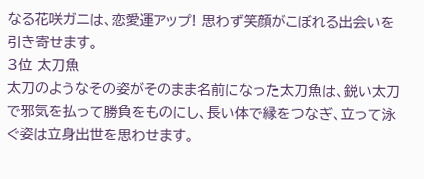なる花咲ガニは、恋愛運アップ! 思わず笑顔がこぼれる出会いを引き寄せます。
3位 太刀魚
太刀のようなその姿がそのまま名前になった太刀魚は、鋭い太刀で邪気を払って勝負をものにし、長い体で縁をつなぎ、立って泳ぐ姿は立身出世を思わせます。